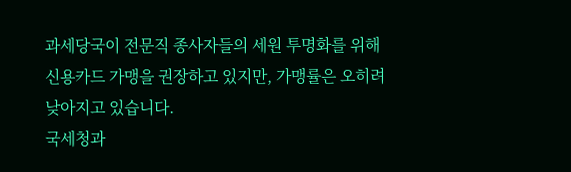과세당국이 전문직 종사자들의 세원 투명화를 위해 신용카드 가맹을 권장하고 있지만, 가맹률은 오히려 낮아지고 있습니다.
국세청과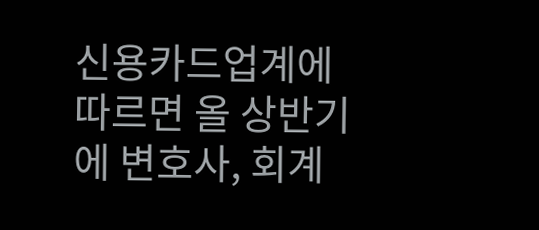신용카드업계에 따르면 올 상반기에 변호사, 회계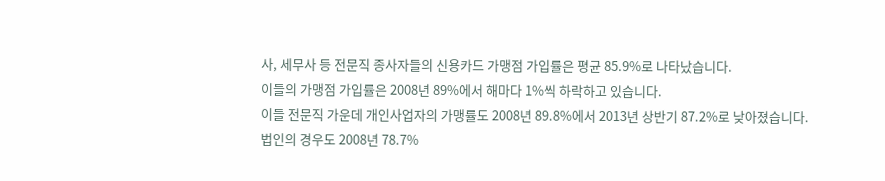사, 세무사 등 전문직 종사자들의 신용카드 가맹점 가입률은 평균 85.9%로 나타났습니다.
이들의 가맹점 가입률은 2008년 89%에서 해마다 1%씩 하락하고 있습니다.
이들 전문직 가운데 개인사업자의 가맹률도 2008년 89.8%에서 2013년 상반기 87.2%로 낮아졌습니다.
법인의 경우도 2008년 78.7%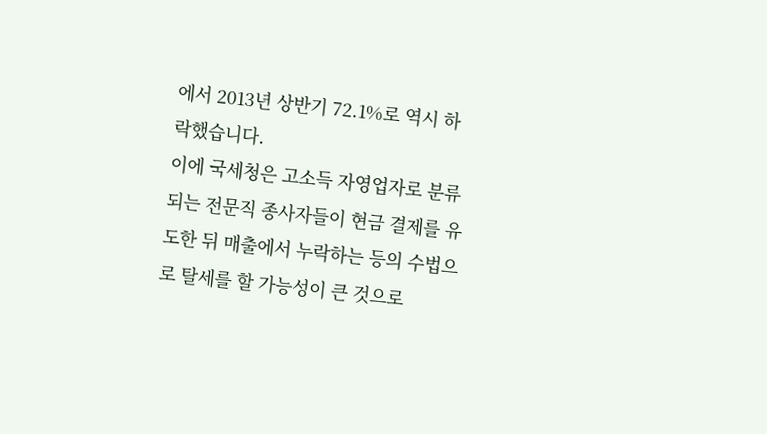에서 2013년 상반기 72.1%로 역시 하락했습니다.
이에 국세청은 고소득 자영업자로 분류되는 전문직 종사자들이 현금 결제를 유도한 뒤 매출에서 누락하는 등의 수법으로 탈세를 할 가능성이 큰 것으로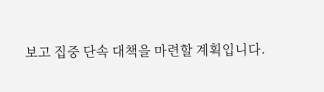보고 집중 단속 대책을 마련할 계획입니다.